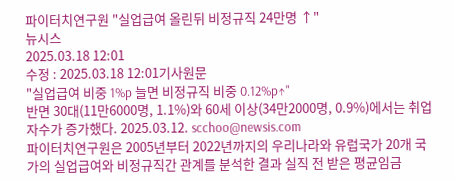파이터치연구원 "실업급여 올린뒤 비정규직 24만명 ↑"
뉴시스
2025.03.18 12:01
수정 : 2025.03.18 12:01기사원문
"실업급여 비중 1%p 늘면 비정규직 비중 0.12%p↑"
반면 30대(11만6000명, 1.1%)와 60세 이상(34만2000명, 0.9%)에서는 취업자수가 증가했다. 2025.03.12. scchoo@newsis.com
파이터치연구원은 2005년부터 2022년까지의 우리나라와 유럽국가 20개 국가의 실업급여와 비정규직간 관계를 분석한 결과 실직 전 받은 평균임금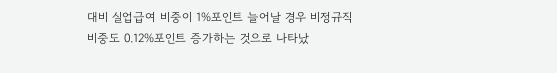대비 실업급여 비중이 1%포인트 늘어날 경우 비정규직 비중도 0.12%포인트 증가하는 것으로 나타났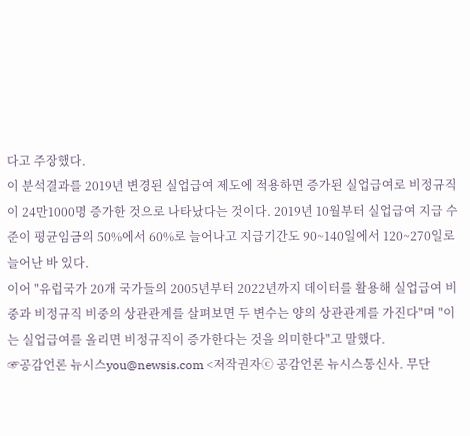다고 주장했다.
이 분석결과를 2019년 변경된 실업급여 제도에 적용하면 증가된 실업급여로 비정규직이 24만1000명 증가한 것으로 나타났다는 것이다. 2019년 10월부터 실업급여 지급 수준이 평균임금의 50%에서 60%로 늘어나고 지급기간도 90~140일에서 120~270일로 늘어난 바 있다.
이어 "유럽국가 20개 국가들의 2005년부터 2022년까지 데이터를 활용해 실업급여 비중과 비정규직 비중의 상관관계를 살펴보면 두 변수는 양의 상관관계를 가진다"며 "이는 실업급여를 올리면 비정규직이 증가한다는 것을 의미한다"고 말했다.
☞공감언론 뉴시스you@newsis.com <저작권자ⓒ 공감언론 뉴시스통신사. 무단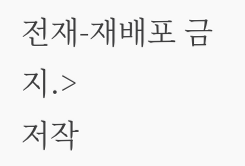전재-재배포 금지.>
저작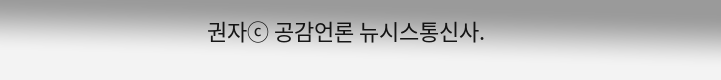권자ⓒ 공감언론 뉴시스통신사.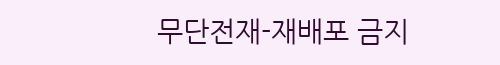무단전재-재배포 금지